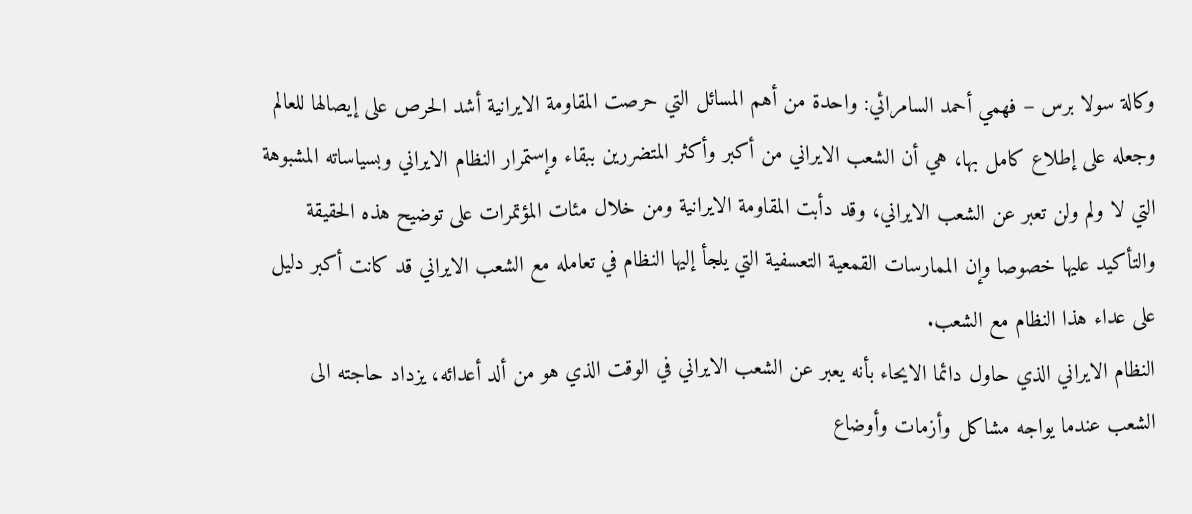وكالة سولا برس – فهمي أحمد السامرائي: واحدة من أهم المسائل التي حرصت المقاومة الايرانية أشد الحرص على إيصالها للعالم وجعله على إطلاع کامل بها، هي أن الشعب الايراني من أکبر وأکثر المتضررين ببقاء وإستمرار النظام الايراني وبسياساته المشبوهة التي لا ولم ولن تعبر عن الشعب الايراني، وقد دأبت المقاومة الايرانية ومن خلال مئات المؤتمرات على توضيح هذه الحقيقة والتأکيد عليها خصوصا وإن الممارسات القمعية التعسفية التي يلجأ إليها النظام في تعامله مع الشعب الايراني قد کانت أکبر دليل على عداء هذا النظام مع الشعب.
النظام الايراني الذي حاول دائما الايحاء بأنه يعبر عن الشعب الايراني في الوقت الذي هو من ألد أعدائه، يزداد حاجته الى الشعب عندما يواجه مشاکل وأزمات وأوضاع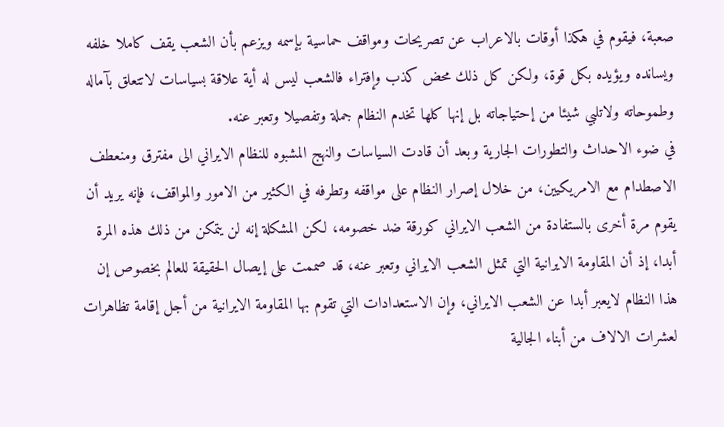صعبة، فيقوم في هکذا أوقات بالاعراب عن تصريحات ومواقف حماسية بإسمه ويزعم بأن الشعب يقف کاملا خلفه ويسانده ويؤيده بکل قوة، ولکن کل ذلك محض کذب وإفتراء فالشعب ليس له أية علاقة بسياسات لاتتعلق بآماله وطموحاته ولاتلبي شيئا من إحتياجاته بل إنها کلها تخدم النظام جملة وتفصيلا وتعبر عنه.
في ضوء الاحداث والتطورات الجارية وبعد أن قادت السياسات والنهج المشبوه للنظام الايراني الى مفترق ومنعطف الاصطدام مع الامريکيين، من خلال إصرار النظام على مواقفه وتطرفه في الکثير من الامور والمواقف، فإنه يريد أن يقوم مرة أخرى بالستفادة من الشعب الايراني کورقة ضد خصومه، لکن المشکلة إنه لن يتمکن من ذلك هذه المرة أبدا، إذ أن المقاومة الايرانية التي تمثل الشعب الايراني وتعبر عنه، قد صممت على إيصال الحقيقة للعالم بخصوص إن هذا النظام لايعبر أبدا عن الشعب الايراني، وإن الاستعدادات التي تقوم بها المقاومة الايرانية من أجل إقامة تظاهرات لعشرات الالاف من أبناء الجالية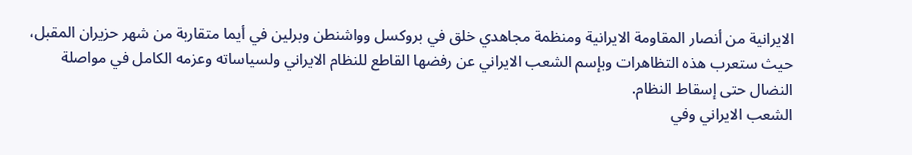الايرانية من أنصار المقاومة الايرانية ومنظمة مجاهدي خلق في بروکسل وواشنطن وبرلين في أيما متقاربة من شهر حزيران المقبل، حيث ستعرب هذه التظاهرات وبإسم الشعب الايراني عن رفضها القاطع للنظام الايراني ولسياساته وعزمه الکامل في مواصلة النضال حتى إسقاط النظام.
الشعب الايراني وفي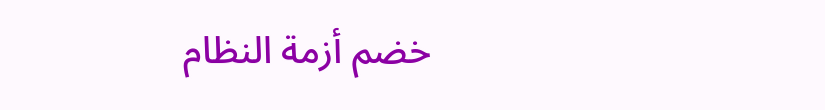خضم أزمة النظام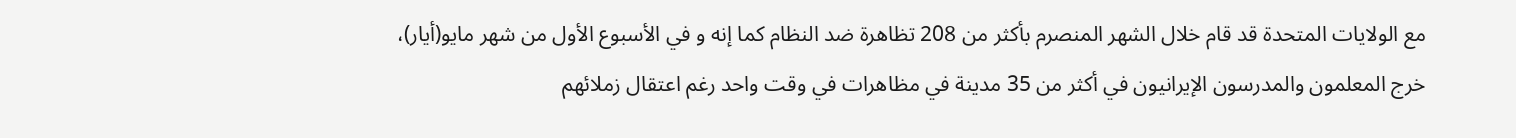مع الولايات المتحدة قد قام خلال الشهر المنصرم بأکثر من 208 تظاهرة ضد النظام کما إنه و في الأسبوع الأول من شهر مايو(أيار)، خرج المعلمون والمدرسون الإيرانيون في أكثر من 35 مدينة في مظاهرات في وقت واحد رغم اعتقال زملائهم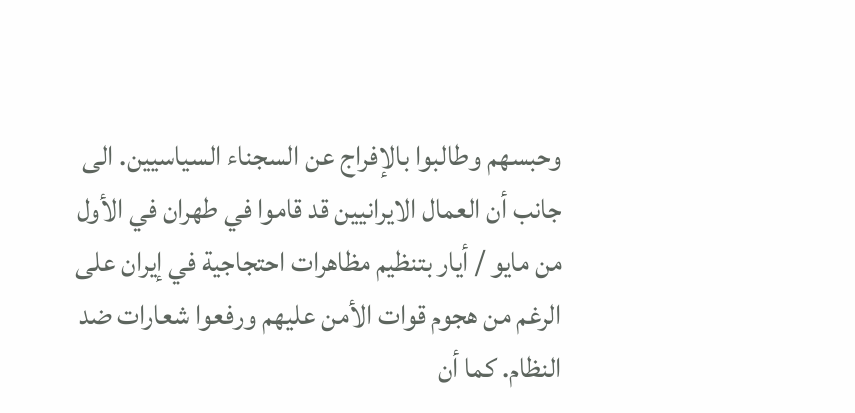وحبسهم وطالبوا بالإفراج عن السجناء السياسيين. الى جانب أن العمال الايرانيين قد قاموا في طهران في الأول من مايو / أيار بتنظيم مظاهرات احتجاجية في إيران على الرغم من هجوم قوات الأمن عليهم ورفعوا شعارات ضد النظام. كما أن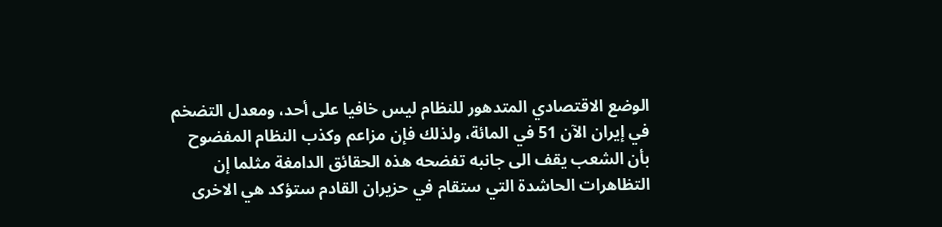الوضع الاقتصادي المتدهور للنظام ليس خافيا على أحد، ومعدل التضخم في إيران الآن 51 في المائة، ولذلك فإن مزاعم وکذب النظام المفضوح بأن الشعب يقف الى جانبه تفضحه هذه الحقائق الدامغة مثلما إن التظاهرات الحاشدة التي ستقام في حزيران القادم ستؤکد هي الاخرى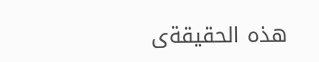هذه الحقيقةى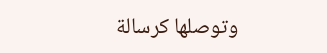وتوصلها کرسالة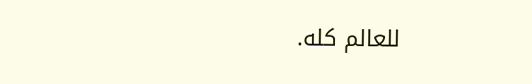للعالم کله.